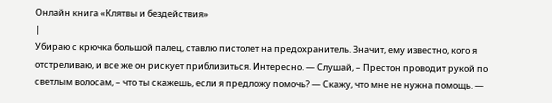Онлайн книга «Клятвы и бездействия»
|
Убираю с крючка большой палец, ставлю пистолет на предохранитель. Значит, ему известно, кого я отстреливаю, и все же он рискует приблизиться. Интересно. — Слушай, – Престон проводит рукой по светлым волосам, – что ты скажешь, если я предложу помочь? — Скажу, что мне не нужна помощь. —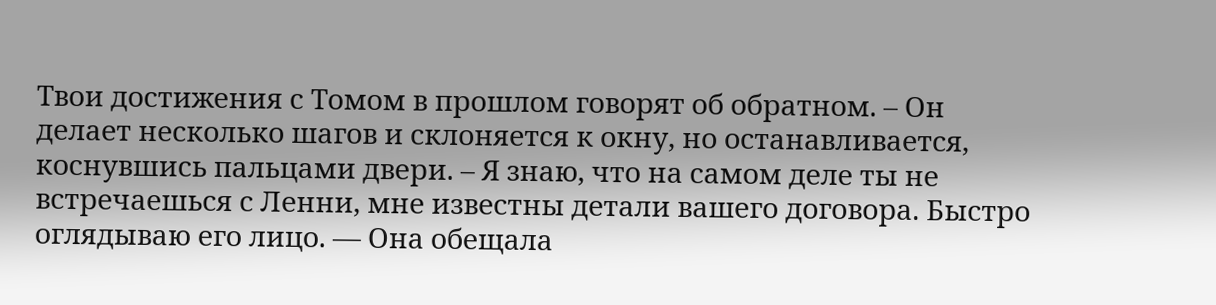Твои достижения с Томом в прошлом говорят об обратном. – Он делает несколько шагов и склоняется к окну, но останавливается, коснувшись пальцами двери. – Я знаю, что на самом деле ты не встречаешься с Ленни, мне известны детали вашего договора. Быстро оглядываю его лицо. — Она обещала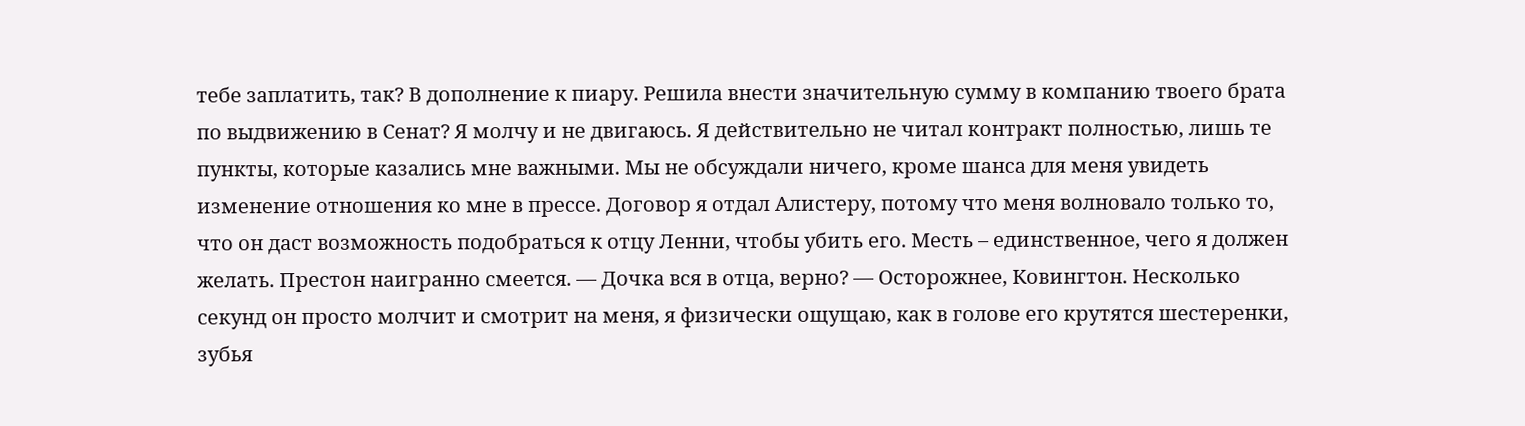тебе заплатить, так? В дополнение к пиару. Решила внести значительную сумму в компанию твоего брата по выдвижению в Сенат? Я молчу и не двигаюсь. Я действительно не читал контракт полностью, лишь те пункты, которые казались мне важными. Мы не обсуждали ничего, кроме шанса для меня увидеть изменение отношения ко мне в прессе. Договор я отдал Алистеру, потому что меня волновало только то, что он даст возможность подобраться к отцу Ленни, чтобы убить его. Месть – единственное, чего я должен желать. Престон наигранно смеется. — Дочка вся в отца, верно? — Осторожнее, Ковингтон. Несколько секунд он просто молчит и смотрит на меня, я физически ощущаю, как в голове его крутятся шестеренки, зубья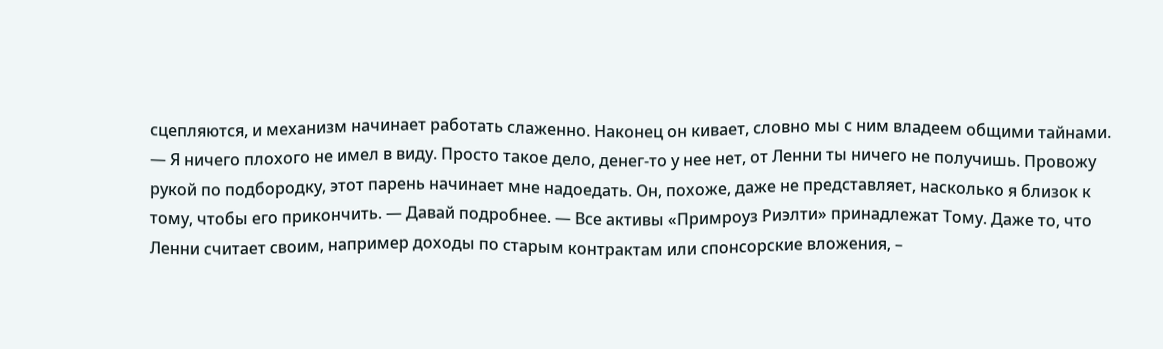сцепляются, и механизм начинает работать слаженно. Наконец он кивает, словно мы с ним владеем общими тайнами. — Я ничего плохого не имел в виду. Просто такое дело, денег-то у нее нет, от Ленни ты ничего не получишь. Провожу рукой по подбородку, этот парень начинает мне надоедать. Он, похоже, даже не представляет, насколько я близок к тому, чтобы его прикончить. — Давай подробнее. — Все активы «Примроуз Риэлти» принадлежат Тому. Даже то, что Ленни считает своим, например доходы по старым контрактам или спонсорские вложения, –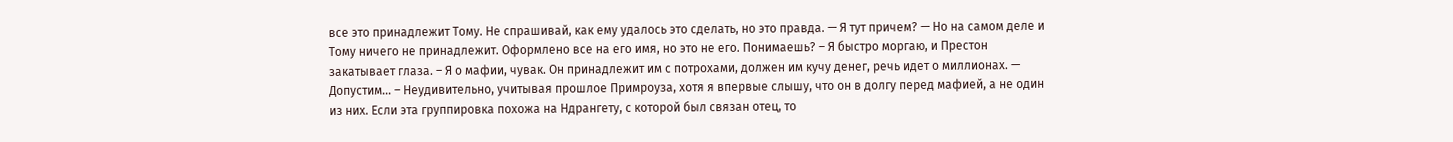все это принадлежит Тому. Не спрашивай, как ему удалось это сделать, но это правда. — Я тут причем? — Но на самом деле и Тому ничего не принадлежит. Оформлено все на его имя, но это не его. Понимаешь? – Я быстро моргаю, и Престон закатывает глаза. – Я о мафии, чувак. Он принадлежит им с потрохами, должен им кучу денег, речь идет о миллионах. — Допустим… – Неудивительно, учитывая прошлое Примроуза, хотя я впервые слышу, что он в долгу перед мафией, а не один из них. Если эта группировка похожа на Ндрангету, с которой был связан отец, то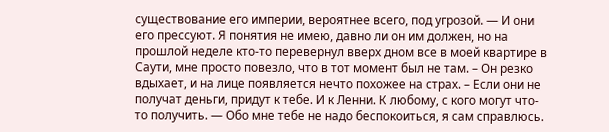существование его империи, вероятнее всего, под угрозой. — И они его прессуют. Я понятия не имею, давно ли он им должен, но на прошлой неделе кто-то перевернул вверх дном все в моей квартире в Саути, мне просто повезло, что в тот момент был не там. – Он резко вдыхает, и на лице появляется нечто похожее на страх. – Если они не получат деньги, придут к тебе. И к Ленни. К любому, с кого могут что-то получить. — Обо мне тебе не надо беспокоиться, я сам справлюсь.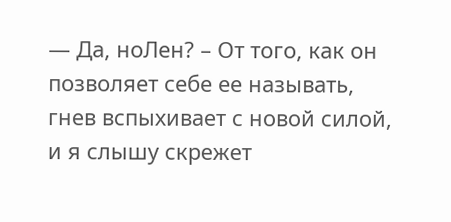— Да, ноЛен? – От того, как он позволяет себе ее называть, гнев вспыхивает с новой силой, и я слышу скрежет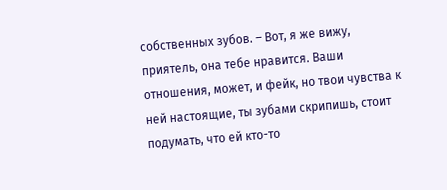собственных зубов. – Вот, я же вижу, приятель, она тебе нравится. Ваши отношения, может, и фейк, но твои чувства к ней настоящие, ты зубами скрипишь, стоит подумать, что ей кто-то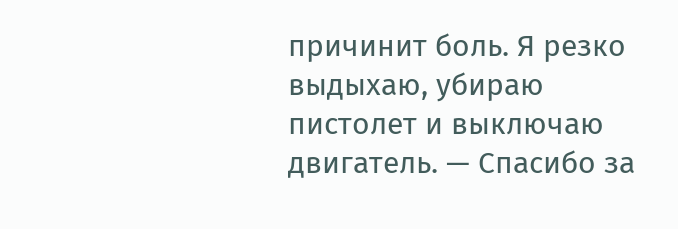причинит боль. Я резко выдыхаю, убираю пистолет и выключаю двигатель. — Спасибо за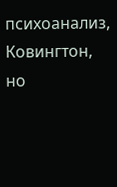психоанализ, Ковингтон, но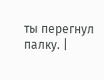ты перегнул палку. |